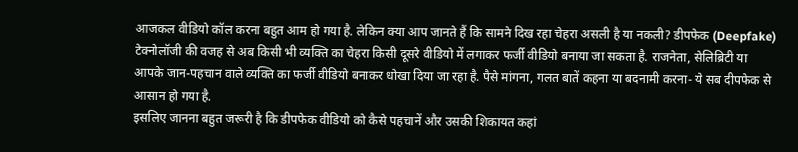आजकल वीडियो कॉल करना बहुत आम हो गया है. लेकिन क्या आप जानते हैं कि सामने दिख रहा चेहरा असली है या नकली? डीपफेक (Deepfake) टेक्नोलॉजी की वजह से अब किसी भी व्यक्ति का चेहरा किसी दूसरे वीडियो में लगाकर फर्जी वीडियो बनाया जा सकता है. राजनेता, सेलिब्रिटी या आपके जान-पहचान वाले व्यक्ति का फर्जी वीडियो बनाकर धोखा दिया जा रहा है. पैसे मांगना, गलत बातें कहना या बदनामी करना- ये सब दीपफेक से आसान हो गया है.
इसलिए जानना बहुत जरूरी है कि डीपफेक वीडियो को कैसे पहचानें और उसकी शिकायत कहां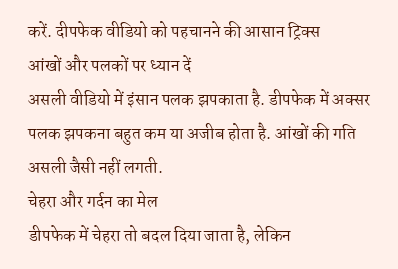करें. दीपफेक वीडियो को पहचानने की आसान ट्रिक्स
आंखों और पलकों पर ध्यान दें
असली वीडियो में इंसान पलक झपकाता है. डीपफेक में अक्सर पलक झपकना बहुत कम या अजीब होता है. आंखों की गति असली जैसी नहीं लगती.
चेहरा और गर्दन का मेल
डीपफेक में चेहरा तो बदल दिया जाता है, लेकिन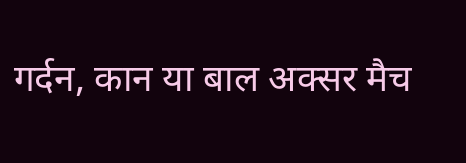गर्दन, कान या बाल अक्सर मैच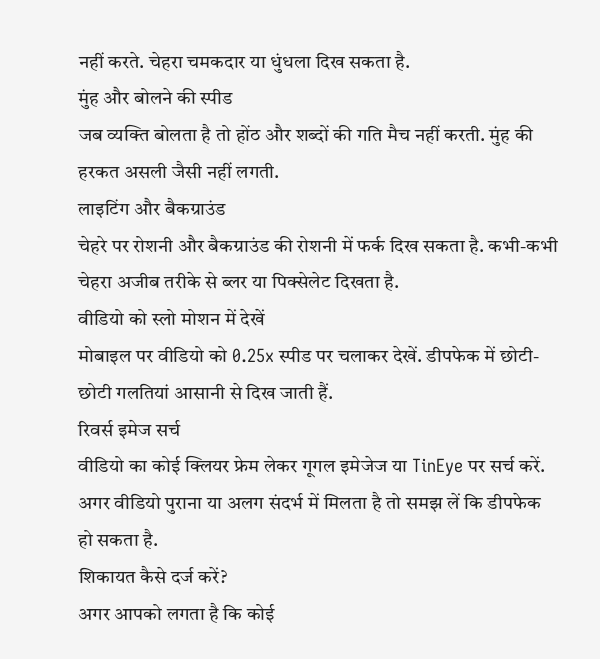नहीं करते. चेहरा चमकदार या धुंधला दिख सकता है.
मुंह और बोलने की स्पीड
जब व्यक्ति बोलता है तो होंठ और शब्दों की गति मैच नहीं करती. मुंह की हरकत असली जैसी नहीं लगती.
लाइटिंग और बैकग्राउंड
चेहरे पर रोशनी और बैकग्राउंड की रोशनी में फर्क दिख सकता है. कभी-कभी चेहरा अजीब तरीके से ब्लर या पिक्सेलेट दिखता है.
वीडियो को स्लो मोशन में देखें
मोबाइल पर वीडियो को 0.25x स्पीड पर चलाकर देखें. डीपफेक में छोटी-छोटी गलतियां आसानी से दिख जाती हैं.
रिवर्स इमेज सर्च
वीडियो का कोई क्लियर फ्रेम लेकर गूगल इमेजेज या TinEye पर सर्च करें. अगर वीडियो पुराना या अलग संदर्भ में मिलता है तो समझ लें कि डीपफेक हो सकता है.
शिकायत कैसे दर्ज करें?
अगर आपको लगता है कि कोई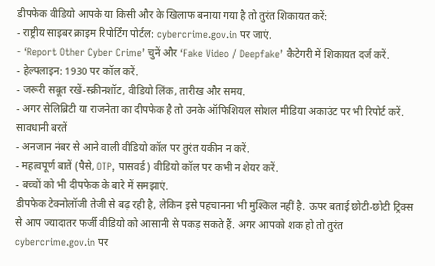डीपफेक वीडियो आपके या किसी और के खिलाफ बनाया गया है तो तुरंत शिकायत करें:
- राष्ट्रीय साइबर क्राइम रिपोर्टिंग पोर्टल: cybercrime.gov.in पर जाएं.
- ‘Report Other Cyber Crime’ चुनें और ‘Fake Video / Deepfake’ कैटेगरी में शिकायत दर्ज करें.
- हेल्पलाइन: 1930 पर कॉल करें.
- जरूरी सबूत रखें-स्क्रीनशॉट, वीडियो लिंक, तारीख और समय.
- अगर सेलिब्रिटी या राजनेता का दीपफेक है तो उनके ऑफिशियल सोशल मीडिया अकाउंट पर भी रिपोर्ट करें.
सावधानी बरतें
- अनजान नंबर से आने वाली वीडियो कॉल पर तुरंत यकीन न करें.
- महत्वपूर्ण बातें (पैसे, OTP, पासवर्ड) वीडियो कॉल पर कभी न शेयर करें.
- बच्चों को भी दीपफेक के बारे में समझाएं.
डीपफेक टेक्नोलॉजी तेजी से बढ़ रही है, लेकिन इसे पहचानना भी मुश्किल नहीं है. ऊपर बताई छोटी-छोटी ट्रिक्स से आप ज्यादातर फर्जी वीडियो को आसानी से पकड़ सकते हैं. अगर आपको शक हो तो तुरंत cybercrime.gov.in पर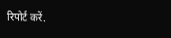रिपोर्ट करें.